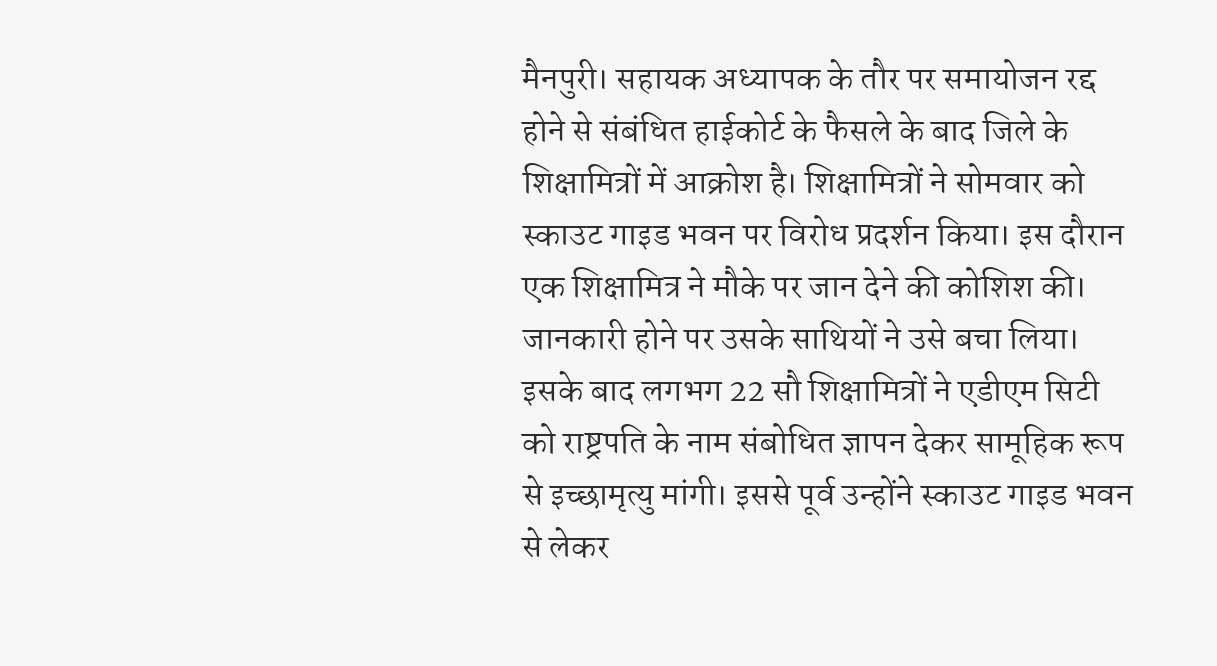मैनपुरी। सहायक अध्यापक के तौर पर समायोजन रद्द होने से संबंधित हाईकोर्ट के फैसले के बाद जिले के शिक्षामित्रों में आक्रोश है। शिक्षामित्रों ने सोमवार को स्काउट गाइड भवन पर विरोध प्रदर्शन किया। इस दौरान एक शिक्षामित्र ने मौके पर जान देने की कोशिश की। जानकारी होने पर उसके साथियों ने उसे बचा लिया। इसके बाद लगभग 22 सौ शिक्षामित्रों ने एडीएम सिटी को राष्ट्रपति के नाम संबोधित ज्ञापन देकर सामूहिक रूप से इच्छामृत्यु मांगी। इससे पूर्व उन्होंने स्काउट गाइड भवन से लेकर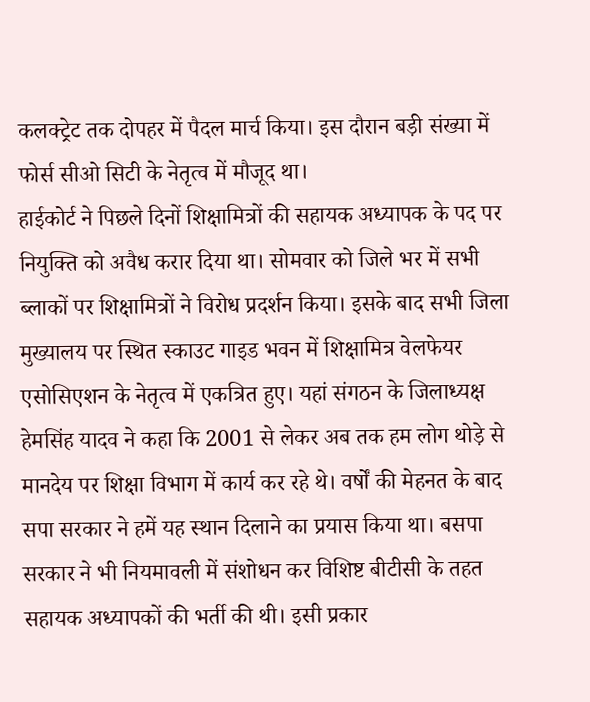कलक्ट्रेट तक दोपहर में पैदल मार्च किया। इस दौरान बड़ी संख्या में फोर्स सीओ सिटी के नेतृत्व में मौजूद था।
हाईकोर्ट ने पिछले दिनों शिक्षामित्रों की सहायक अध्यापक के पद पर नियुक्ति को अवैध करार दिया था। सोमवार को जिले भर में सभी ब्लाकों पर शिक्षामित्रों ने विरोध प्रदर्शन किया। इसके बाद सभी जिला मुख्यालय पर स्थित स्काउट गाइड भवन में शिक्षामित्र वेलफेयर एसोसिएशन के नेतृत्व में एकत्रित हुए। यहां संगठन के जिलाध्यक्ष हेमसिंह यादव ने कहा कि 2001 से लेकर अब तक हम लोग थोड़े से मानदेय पर शिक्षा विभाग में कार्य कर रहे थे। वर्षों की मेहनत के बाद सपा सरकार ने हमें यह स्थान दिलाने का प्रयास किया था। बसपा सरकार ने भी नियमावली में संशोधन कर विशिष्ट बीटीसी के तहत सहायक अध्यापकों की भर्ती की थी। इसी प्रकार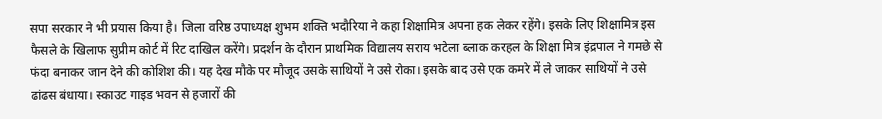सपा सरकार ने भी प्रयास किया है। जिला वरिष्ठ उपाध्यक्ष शुभम शक्ति भदौरिया ने कहा शिक्षामित्र अपना हक लेकर रहेंगे। इसके लिए शिक्षामित्र इस फैसले के खिलाफ सुप्रीम कोर्ट में रिट दाखिल करेंगे। प्रदर्शन के दौरान प्राथमिक विद्यालय सराय भटेला ब्लाक करहल के शिक्षा मित्र इंद्रपाल ने गमछे से फंदा बनाकर जान देने की कोशिश की। यह देख मौके पर मौजूद उसके साथियों ने उसे रोका। इसके बाद उसे एक कमरे में ले जाकर साथियों ने उसे ढांढस बंधाया। स्काउट गाइड भवन से हजारों की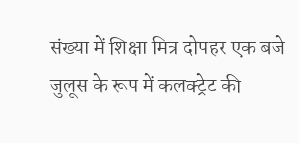संख्या में शिक्षा मित्र दोपहर एक बजे जुलूस के रूप में कलक्ट्रेट की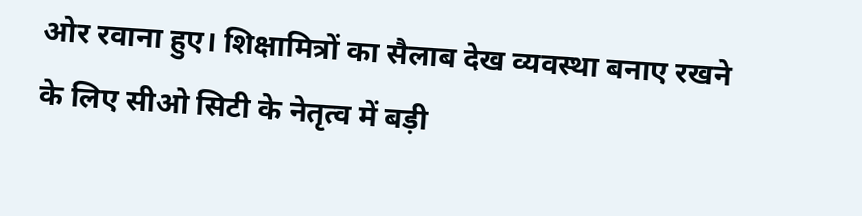ओर रवाना हुए। शिक्षामित्रों का सैलाब देख व्यवस्था बनाए रखने के लिए सीओ सिटी के नेतृत्व में बड़ी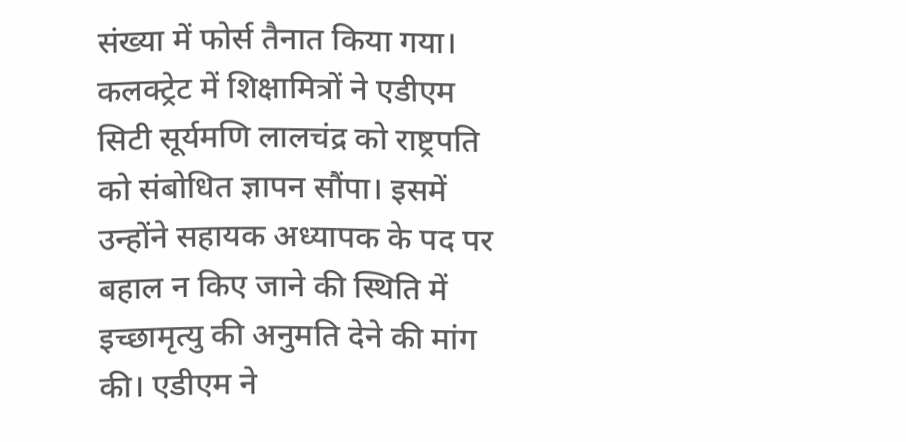संख्या में फोर्स तैनात किया गया। कलक्ट्रेट में शिक्षामित्रों ने एडीएम सिटी सूर्यमणि लालचंद्र को राष्ट्रपति को संबोधित ज्ञापन सौंपा। इसमें उन्होंने सहायक अध्यापक के पद पर बहाल न किए जाने की स्थिति में इच्छामृत्यु की अनुमति देने की मांग की। एडीएम ने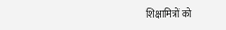शिक्षामित्रों को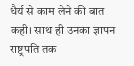धैर्य से काम लेने की बात कही। साथ ही उनका ज्ञापन राष्ट्रपति तक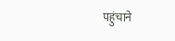पहुंचाने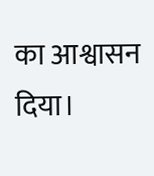का आश्वासन दिया।